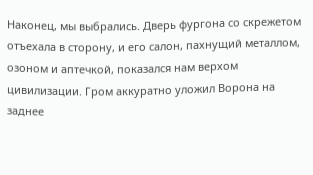Наконец, мы выбрались. Дверь фургона со скрежетом отъехала в сторону, и его салон, пахнущий металлом, озоном и аптечкой, показался нам верхом цивилизации. Гром аккуратно уложил Ворона на заднее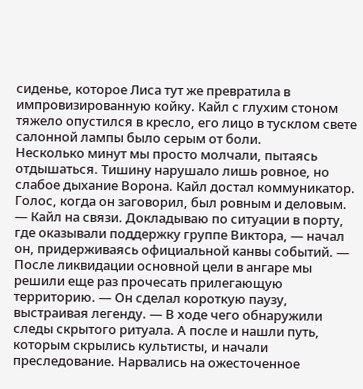сиденье, которое Лиса тут же превратила в импровизированную койку. Кайл с глухим стоном тяжело опустился в кресло, его лицо в тусклом свете салонной лампы было серым от боли.
Несколько минут мы просто молчали, пытаясь отдышаться. Тишину нарушало лишь ровное, но слабое дыхание Ворона. Кайл достал коммуникатор. Голос, когда он заговорил, был ровным и деловым.
— Кайл на связи. Докладываю по ситуации в порту, где оказывали поддержку группе Виктора, — начал он, придерживаясь официальной канвы событий. — После ликвидации основной цели в ангаре мы решили еще раз прочесать прилегающую территорию. — Он сделал короткую паузу, выстраивая легенду. — В ходе чего обнаружили следы скрытого ритуала. А после и нашли путь, которым скрылись культисты, и начали преследование. Нарвались на ожесточенное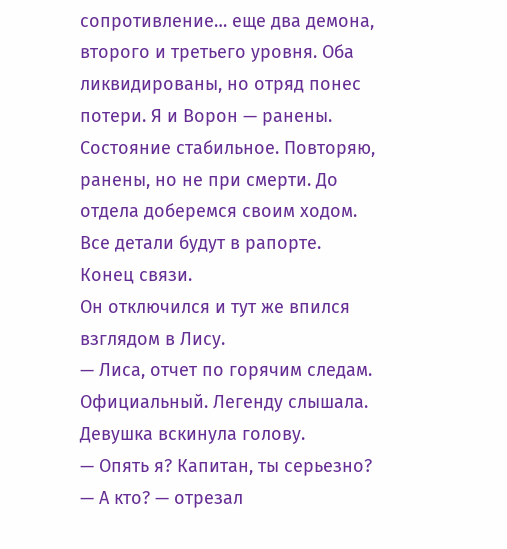сопротивление… еще два демона, второго и третьего уровня. Оба ликвидированы, но отряд понес потери. Я и Ворон — ранены. Состояние стабильное. Повторяю, ранены, но не при смерти. До отдела доберемся своим ходом. Все детали будут в рапорте. Конец связи.
Он отключился и тут же впился взглядом в Лису.
— Лиса, отчет по горячим следам. Официальный. Легенду слышала.
Девушка вскинула голову.
— Опять я? Капитан, ты серьезно?
— А кто? — отрезал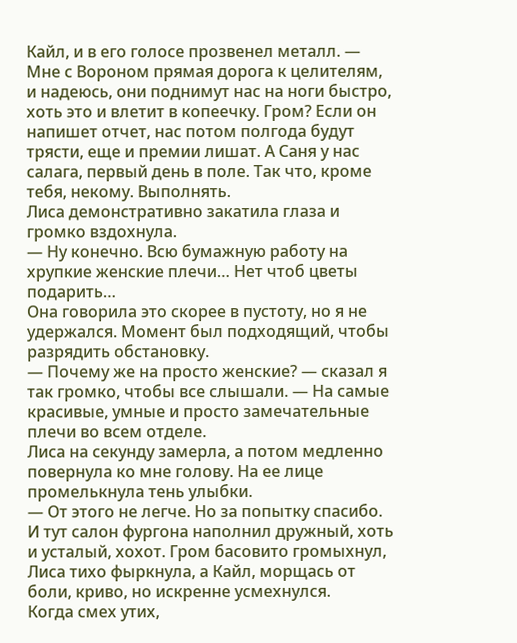Кайл, и в его голосе прозвенел металл. — Мне с Вороном прямая дорога к целителям, и надеюсь, они поднимут нас на ноги быстро, хоть это и влетит в копеечку. Гром? Если он напишет отчет, нас потом полгода будут трясти, еще и премии лишат. А Саня у нас салага, первый день в поле. Так что, кроме тебя, некому. Выполнять.
Лиса демонстративно закатила глаза и громко вздохнула.
— Ну конечно. Всю бумажную работу на хрупкие женские плечи… Нет чтоб цветы подарить…
Она говорила это скорее в пустоту, но я не удержался. Момент был подходящий, чтобы разрядить обстановку.
— Почему же на просто женские? — сказал я так громко, чтобы все слышали. — На самые красивые, умные и просто замечательные плечи во всем отделе.
Лиса на секунду замерла, а потом медленно повернула ко мне голову. На ее лице промелькнула тень улыбки.
— От этого не легче. Но за попытку спасибо.
И тут салон фургона наполнил дружный, хоть и усталый, хохот. Гром басовито громыхнул, Лиса тихо фыркнула, а Кайл, морщась от боли, криво, но искренне усмехнулся.
Когда смех утих,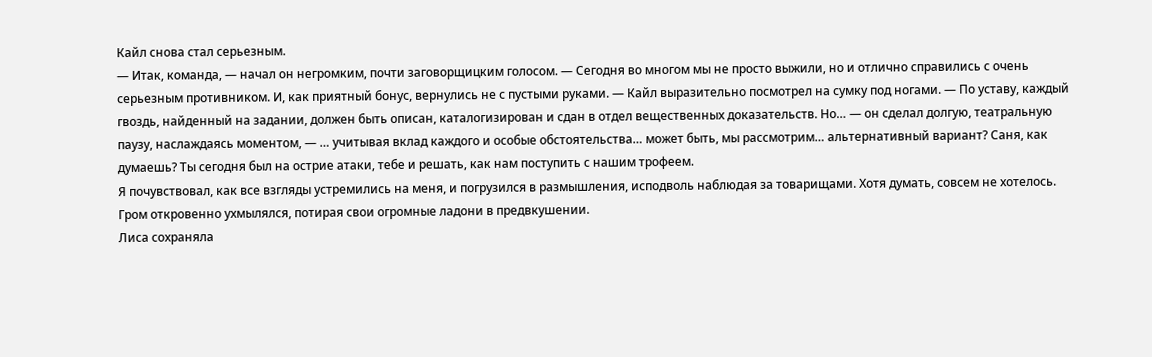Кайл снова стал серьезным.
— Итак, команда, — начал он негромким, почти заговорщицким голосом. — Сегодня во многом мы не просто выжили, но и отлично справились с очень серьезным противником. И, как приятный бонус, вернулись не с пустыми руками. — Кайл выразительно посмотрел на сумку под ногами. — По уставу, каждый гвоздь, найденный на задании, должен быть описан, каталогизирован и сдан в отдел вещественных доказательств. Но… — он сделал долгую, театральную паузу, наслаждаясь моментом, — … учитывая вклад каждого и особые обстоятельства… может быть, мы рассмотрим… альтернативный вариант? Саня, как думаешь? Ты сегодня был на острие атаки, тебе и решать, как нам поступить с нашим трофеем.
Я почувствовал, как все взгляды устремились на меня, и погрузился в размышления, исподволь наблюдая за товарищами. Хотя думать, совсем не хотелось.
Гром откровенно ухмылялся, потирая свои огромные ладони в предвкушении.
Лиса сохраняла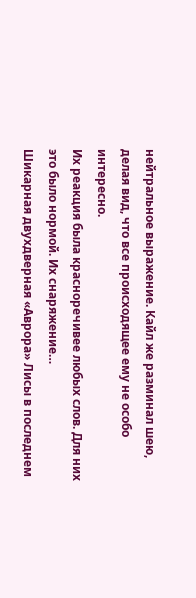нейтральное выражение. Кайл же разминал шею, делая вид, что все происходящее ему не особо интересно.
Их реакция была красноречивее любых слов. Для них это было нормой. Их снаряжение…
Шикарная двухдверная «Аврора» Лисы в последнем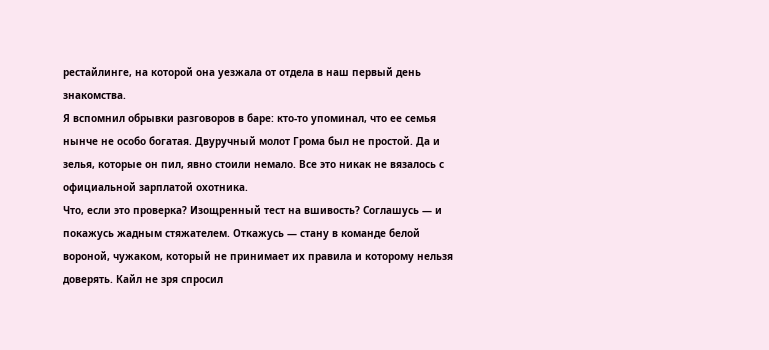рестайлинге, на которой она уезжала от отдела в наш первый день знакомства.
Я вспомнил обрывки разговоров в баре: кто-то упоминал, что ее семья нынче не особо богатая. Двуручный молот Грома был не простой. Да и зелья, которые он пил, явно стоили немало. Все это никак не вязалось с официальной зарплатой охотника.
Что, если это проверка? Изощренный тест на вшивость? Соглашусь — и покажусь жадным стяжателем. Откажусь — стану в команде белой вороной, чужаком, который не принимает их правила и которому нельзя доверять. Кайл не зря спросил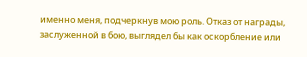именно меня, подчеркнув мою роль. Отказ от награды, заслуженной в бою, выглядел бы как оскорбление или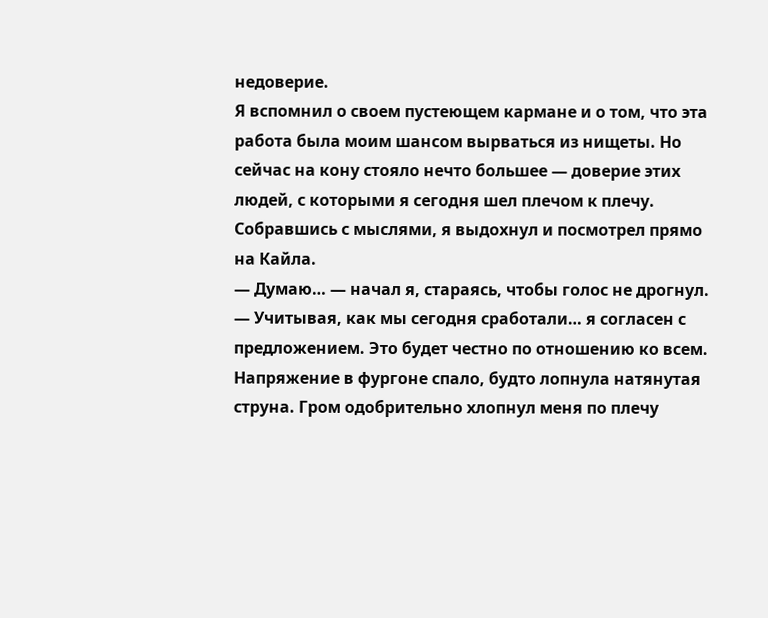недоверие.
Я вспомнил о своем пустеющем кармане и о том, что эта работа была моим шансом вырваться из нищеты. Но сейчас на кону стояло нечто большее — доверие этих людей, с которыми я сегодня шел плечом к плечу.
Собравшись с мыслями, я выдохнул и посмотрел прямо на Кайла.
— Думаю… — начал я, стараясь, чтобы голос не дрогнул. — Учитывая, как мы сегодня сработали… я согласен с предложением. Это будет честно по отношению ко всем.
Напряжение в фургоне спало, будто лопнула натянутая струна. Гром одобрительно хлопнул меня по плечу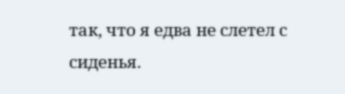так, что я едва не слетел с сиденья.